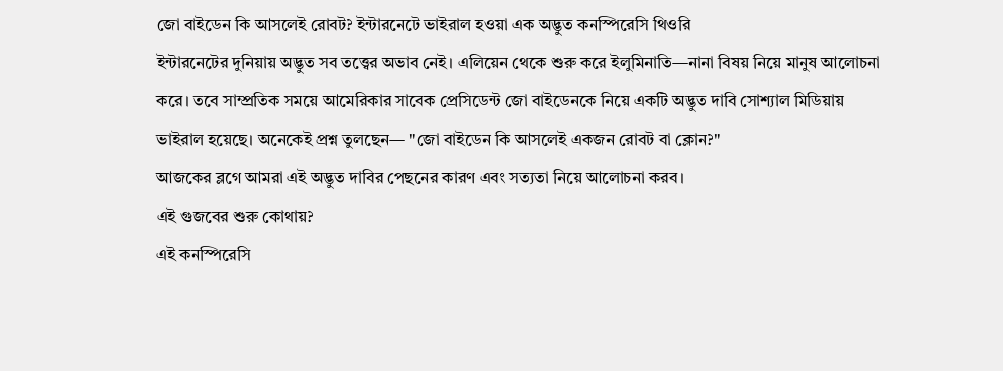জো বাইডেন কি আসলেই রোবট? ইন্টারনেটে ভাইরাল হওয়া এক অদ্ভুত কনস্পিরেসি থিওরি
ইন্টারনেটের দুনিয়ায় অদ্ভুত সব তত্ত্বের অভাব নেই। এলিয়েন থেকে শুরু করে ইলুমিনাতি—নানা বিষয় নিয়ে মানুষ আলোচনা করে। তবে সাম্প্রতিক সময়ে আমেরিকার সাবেক প্রেসিডেন্ট জো বাইডেনকে নিয়ে একটি অদ্ভুত দাবি সোশ্যাল মিডিয়ায় ভাইরাল হয়েছে। অনেকেই প্রশ্ন তুলছেন— "জো বাইডেন কি আসলেই একজন রোবট বা ক্লোন?"
আজকের ব্লগে আমরা এই অদ্ভুত দাবির পেছনের কারণ এবং সত্যতা নিয়ে আলোচনা করব।
এই গুজবের শুরু কোথায়?
এই কনস্পিরেসি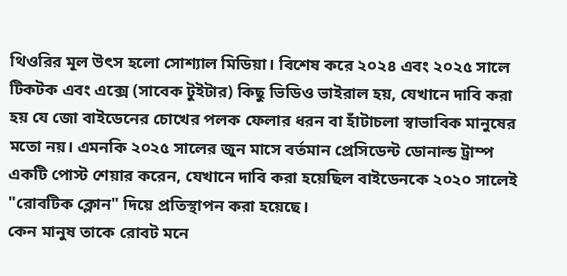থিওরির মূল উৎস হলো সোশ্যাল মিডিয়া। বিশেষ করে ২০২৪ এবং ২০২৫ সালে টিকটক এবং এক্সে (সাবেক টুইটার) কিছু ভিডিও ভাইরাল হয়, যেখানে দাবি করা হয় যে জো বাইডেনের চোখের পলক ফেলার ধরন বা হাঁটাচলা স্বাভাবিক মানুষের মতো নয়। এমনকি ২০২৫ সালের জুন মাসে বর্তমান প্রেসিডেন্ট ডোনাল্ড ট্রাম্প একটি পোস্ট শেয়ার করেন, যেখানে দাবি করা হয়েছিল বাইডেনকে ২০২০ সালেই "রোবটিক ক্লোন" দিয়ে প্রতিস্থাপন করা হয়েছে।
কেন মানুষ তাকে রোবট মনে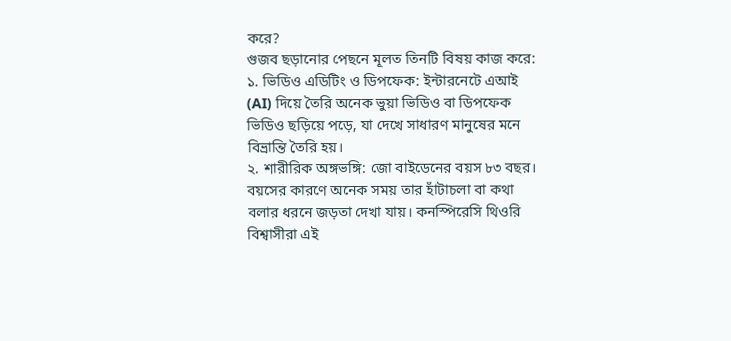করে?
গুজব ছড়ানোর পেছনে মূলত তিনটি বিষয় কাজ করে:
১. ভিডিও এডিটিং ও ডিপফেক: ইন্টারনেটে এআই (AI) দিয়ে তৈরি অনেক ভুয়া ভিডিও বা ডিপফেক ভিডিও ছড়িয়ে পড়ে, যা দেখে সাধারণ মানুষের মনে বিভ্রান্তি তৈরি হয়।
২. শারীরিক অঙ্গভঙ্গি: জো বাইডেনের বয়স ৮৩ বছর। বয়সের কারণে অনেক সময় তার হাঁটাচলা বা কথা বলার ধরনে জড়তা দেখা যায়। কনস্পিরেসি থিওরি বিশ্বাসীরা এই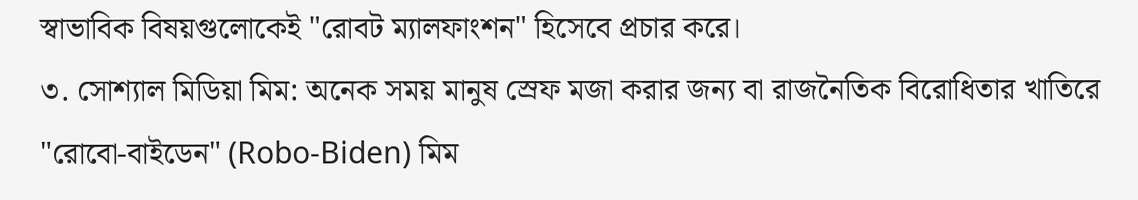স্বাভাবিক বিষয়গুলোকেই "রোবট ম্যালফাংশন" হিসেবে প্রচার করে।
৩. সোশ্যাল মিডিয়া মিম: অনেক সময় মানুষ স্রেফ মজা করার জন্য বা রাজনৈতিক বিরোধিতার খাতিরে "রোবো-বাইডেন" (Robo-Biden) মিম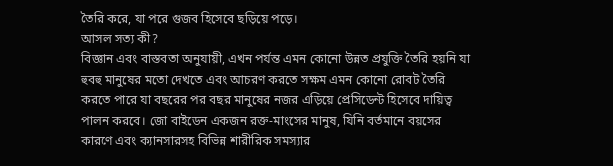তৈরি করে, যা পরে গুজব হিসেবে ছড়িয়ে পড়ে।
আসল সত্য কী?
বিজ্ঞান এবং বাস্তবতা অনুযায়ী, এখন পর্যন্ত এমন কোনো উন্নত প্রযুক্তি তৈরি হয়নি যা হুবহু মানুষের মতো দেখতে এবং আচরণ করতে সক্ষম এমন কোনো রোবট তৈরি করতে পারে যা বছরের পর বছর মানুষের নজর এড়িয়ে প্রেসিডেন্ট হিসেবে দায়িত্ব পালন করবে। জো বাইডেন একজন রক্ত-মাংসের মানুষ, যিনি বর্তমানে বয়সের কারণে এবং ক্যানসারসহ বিভিন্ন শারীরিক সমস্যার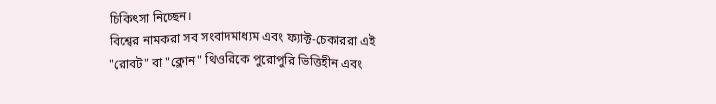চিকিৎসা নিচ্ছেন।
বিশ্বের নামকরা সব সংবাদমাধ্যম এবং ফ্যাক্ট-চেকাররা এই "রোবট" বা "ক্লোন" থিওরিকে পুরোপুরি ভিত্তিহীন এবং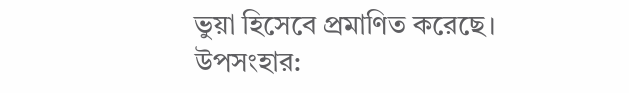ভুয়া হিসেবে প্রমাণিত করেছে।
উপসংহার: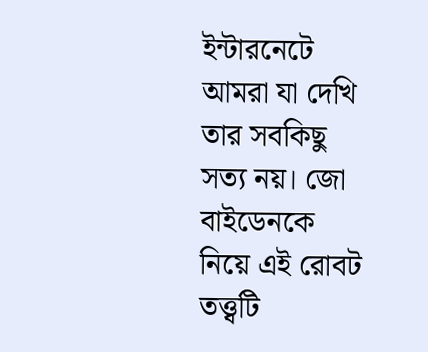ইন্টারনেটে আমরা যা দেখি তার সবকিছু সত্য নয়। জো বাইডেনকে নিয়ে এই রোবট তত্ত্বটি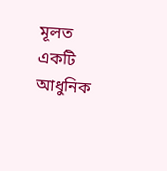মূলত একটি আধুনিক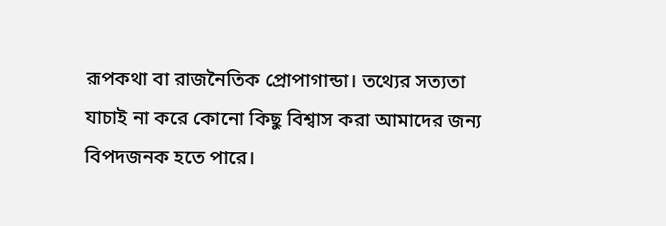রূপকথা বা রাজনৈতিক প্রোপাগান্ডা। তথ্যের সত্যতা যাচাই না করে কোনো কিছু বিশ্বাস করা আমাদের জন্য বিপদজনক হতে পারে।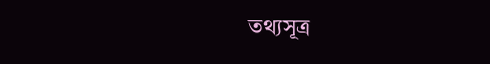তথ্যসূত্র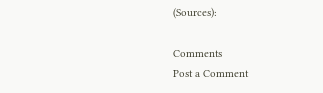(Sources):

Comments
Post a Comment